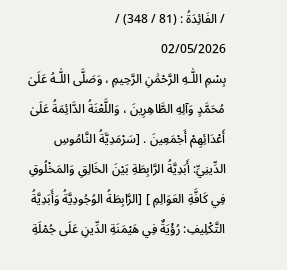/ الفَائِدَةُ : (81 / 348) /
02/05/2026
بِسْمِ اللّٰـهِ الرَّحْمَٰنِ الرَّحِيمِ ، وَصَلَّى اللّٰـهُ عَلَىٰ مُحَمَّدٍ وَآلِهِ الطَّاهِرِينَ ، وَاللَّعْنَةُ الدَّائِمَةُ عَلَىٰ أَعْدَائِهِمْ أَجْمَعِينَ . [سَرْمَدِيَّةُ النَّامُوسِ الدِّينِيِّ: أَبَدِيَّةُ الرَّابِطَةِ بَيْنَ الخَالِقِ وَالمَخْلُوقِ فِي كَافَّةِ العَوَالِمِ ] [الرَّابِطَةُ الوُجُودِيَّةُ وَأَبَدِيَّةُ التَّكْلِيفِ: رُؤْيَةٌ فِي هَيْمَنَةِ الدِّينِ عَلَى جُمْلَةِ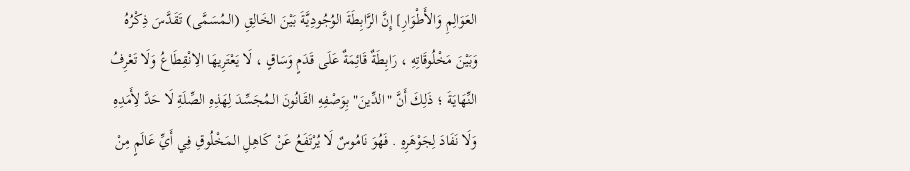العَوَالِمِ وَالأَطْوَارِ] إِنَّ الرَّابِطَةَ الوُجُودِيَّةَ بَيْنَ الخَالِقِ (الـمُسَمَّى) تَقَدَّسَ ذِكْرُهُ وَبَيْنَ مَخْلُوقَاتِهِ ، رَابِطَةٌ قَائِمَةٌ عَلَى قَدَمٍ وَسَاقٍ ، لَا يَعْتَرِيهَا الِانْقِطَاعُ وَلَا تَعْرِفُ النِّهَايَةَ ؛ ذَلِكَ أَنَّ "الدِّينَ" بِوَصْفِهِ القَانُونَ الـمُجَسِّدَ لِهَذِهِ الصِّلَةِ لَا حَدَّ لِأَمَدِهِ وَلَا نَفَادَ لِجَوْهَرِهِ . فَهُوَ نَامُوسٌ لَا يُرْتَفَعُ عَنْ كَاهِلِ الـمَخْلُوقِ فِي أَيِّ عَالَمٍ مِنْ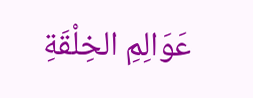عَوَالِمِ الخِلْقَةِ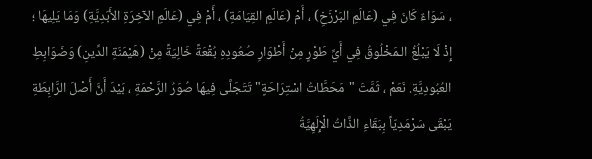، سَوَاءٌ كَانَ فِي (عَالَمِ البَرْزَخِ) ، أَمْ (عَالَمِ القِيَامَةِ) ، أَمْ فِي (عَالَمِ الآخِرَةِ الأَبَدِيَّةِ) وَمَا يَلِيهَا ؛ إِذْ لَا يَبْلُغُ الـمَخْلُوقُ فِي أَيِّ طَوْرٍ مِنْ أَطْوَارِ صُعُودِهِ بُقْعَةً خَالِيَةً مِنْ (هَيْمَنَةِ الدِّينِ) وَضَوَابِطِ العُبُودِيَّةِ. نَعَمْ ، ثَمَّتَ "مَحَطَّاتُ اسْتِرَاحَةٍ" تَتَجَلَّى فِيهَا صُوَرُ الرَّحْمَةِ ، بَيْدَ أَنَّ أَصْلَ الرَّابِطَةِ يَبْقَى سَرْمَدِيّاً بِبَقَاءِ الذَّاتُ الْإِلَهِيَّةُ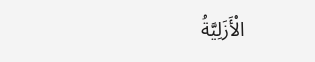الْأَزَلِيَّةُ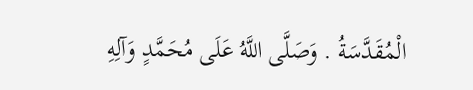الْمُقَدَّسَةُ . وَصَلَّى اللَّهُ عَلَى مُحَمَّدٍ وَآلِهِ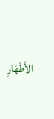الأَطْهَارِ